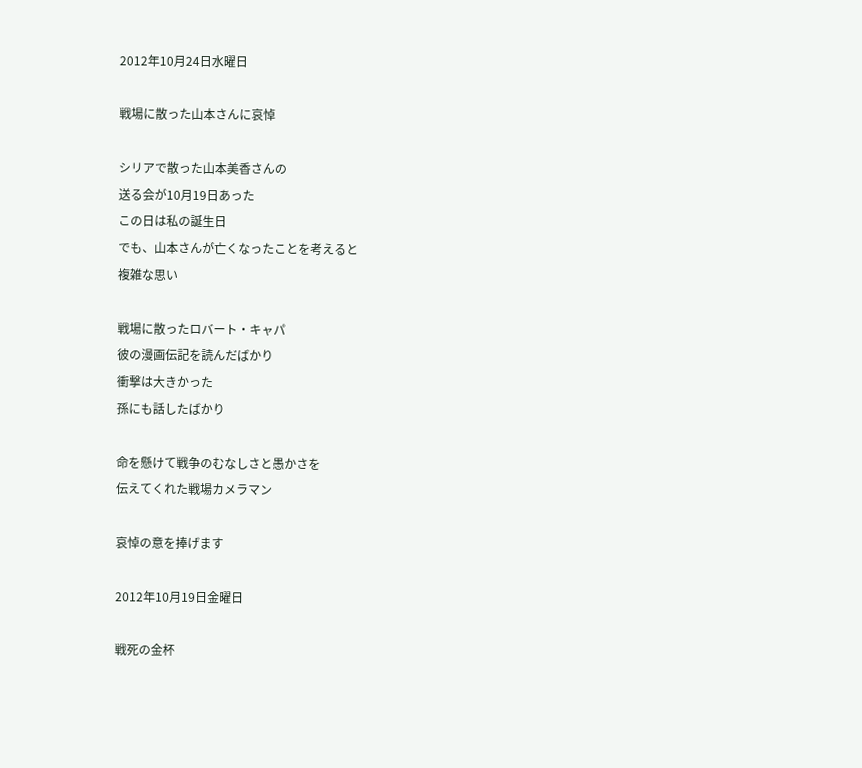2012年10月24日水曜日

戦場に散った山本さんに哀悼

シリアで散った山本美香さんの
送る会が10月19日あった
この日は私の誕生日
でも、山本さんが亡くなったことを考えると
複雑な思い

戦場に散ったロバート・キャパ
彼の漫画伝記を読んだばかり
衝撃は大きかった
孫にも話したばかり

命を懸けて戦争のむなしさと愚かさを
伝えてくれた戦場カメラマン

哀悼の意を捧げます

2012年10月19日金曜日

戦死の金杯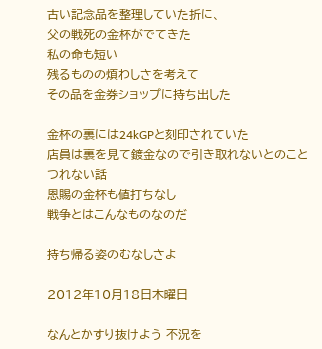古い記念品を整理していた折に、
父の戦死の金杯がでてきた
私の命も短い
残るものの煩わしさを考えて
その品を金券ショップに持ち出した

金杯の裏には24kGPと刻印されていた
店員は裏を見て鍍金なので引き取れないとのこと
つれない話
恩賜の金杯も値打ちなし
戦争とはこんなものなのだ

持ち帰る姿のむなしさよ

2012年10月18日木曜日

なんとかすり抜けよう 不況を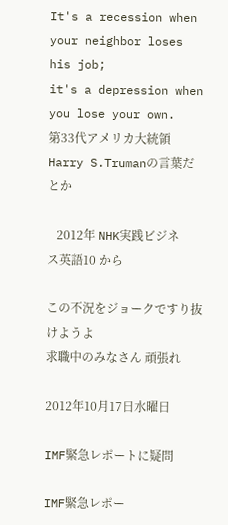It's a recession when your neighbor loses his job;
it's a depression when  you lose your own.
第33代アメリカ大統領Harry S.Trumanの言葉だとか

   2012年 NHK実践ビジネス英語10 から

この不況をジョークですり抜けようよ
求職中のみなさん 頑張れ

2012年10月17日水曜日

IMF緊急レポートに疑問

IMF緊急レポー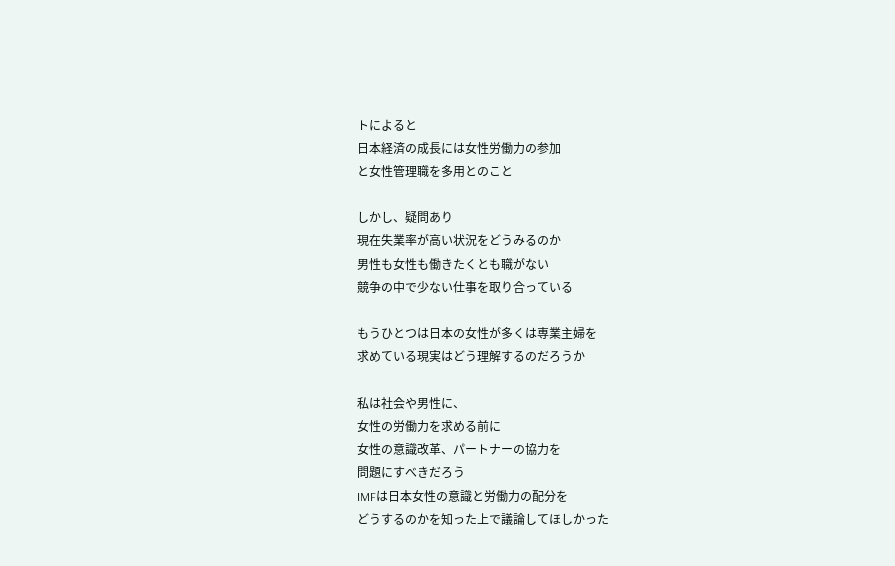トによると
日本経済の成長には女性労働力の参加
と女性管理職を多用とのこと

しかし、疑問あり
現在失業率が高い状況をどうみるのか
男性も女性も働きたくとも職がない
競争の中で少ない仕事を取り合っている

もうひとつは日本の女性が多くは専業主婦を
求めている現実はどう理解するのだろうか

私は社会や男性に、
女性の労働力を求める前に
女性の意識改革、パートナーの協力を
問題にすべきだろう
IMFは日本女性の意識と労働力の配分を
どうするのかを知った上で議論してほしかった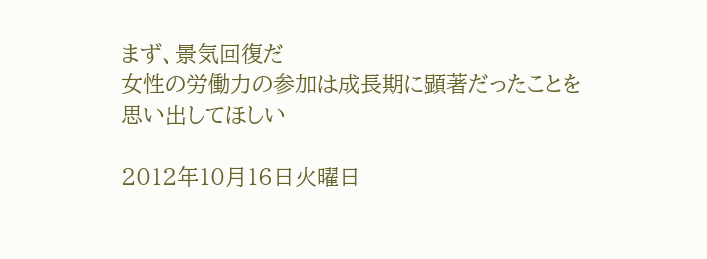まず、景気回復だ
女性の労働力の参加は成長期に顕著だったことを
思い出してほしい

2012年10月16日火曜日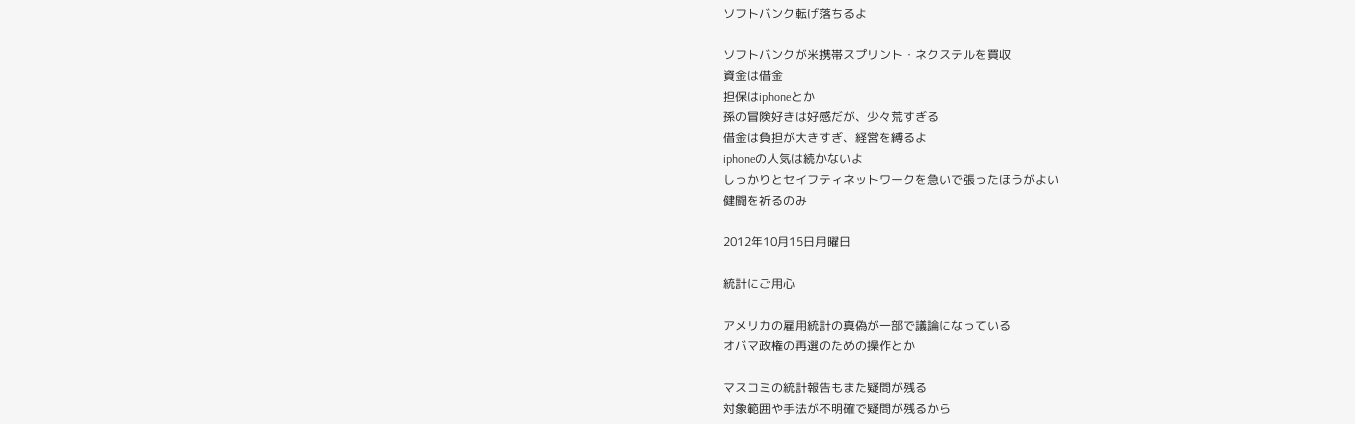ソフトバンク転げ落ちるよ

ソフトバンクが米携帯スプリント・ネクステルを買収
資金は借金
担保はiphoneとか
孫の冒険好きは好感だが、少々荒すぎる
借金は負担が大きすぎ、経営を縛るよ
iphoneの人気は続かないよ
しっかりとセイフティネットワークを急いで張ったほうがよい
健闘を祈るのみ

2012年10月15日月曜日

統計にご用心

アメリカの雇用統計の真偽が一部で議論になっている
オバマ政権の再選のための操作とか

マスコミの統計報告もまた疑問が残る
対象範囲や手法が不明確で疑問が残るから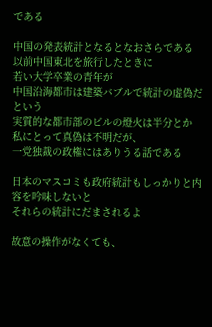である

中国の発表統計となるとなおさらである
以前中国東北を旅行したときに
若い大学卒業の青年が
中国沿海都市は建築バブルで統計の虚偽だという
実質的な都市部のビルの燈火は半分とか
私にとって真偽は不明だが、
一党独裁の政権にはありうる話である

日本のマスコミも政府統計もしっかりと内容を吟味しないと
それらの統計にだまされるよ

故意の操作がなくても、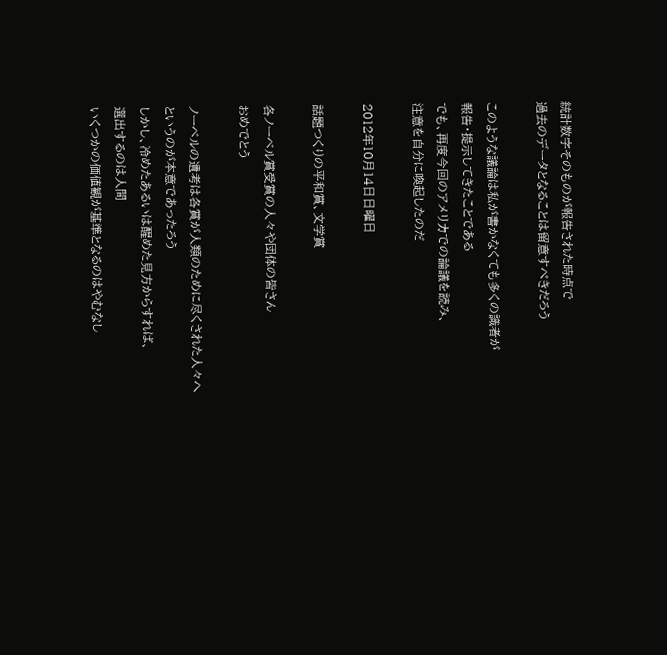統計数字そのものが報告された時点で
過去のデータとなることは留意すべきだろう

このような議論は私が書かなくても多くの識者が
報告・提示してきたことである
でも、再度今回のアメリカでの論議を読み、
注意を自分に喚起したのだ

2012年10月14日日曜日

話題つくりの平和賞、文学賞

各ノーベル賞受賞の人々や団体の皆さん
おめでとう

ノーベルの遺考は各賞が人類のために尽くされた人々へ
というのが本意であったろう
しかし、冷めたあるいは醒めた見方からすれば、
選出するのは人間
いくつかの価値観が基準となるのはやむなし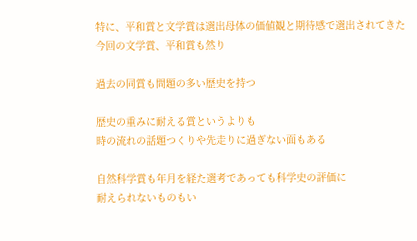特に、平和賞と文学賞は選出母体の価値観と期待感で選出されてきた
今回の文学賞、平和賞も然り

過去の同賞も問題の多い歴史を持つ

歴史の重みに耐える賞というよりも
時の流れの話題つくりや先走りに過ぎない面もある

自然科学賞も年月を経た選考であっても科学史の評価に
耐えられないものもい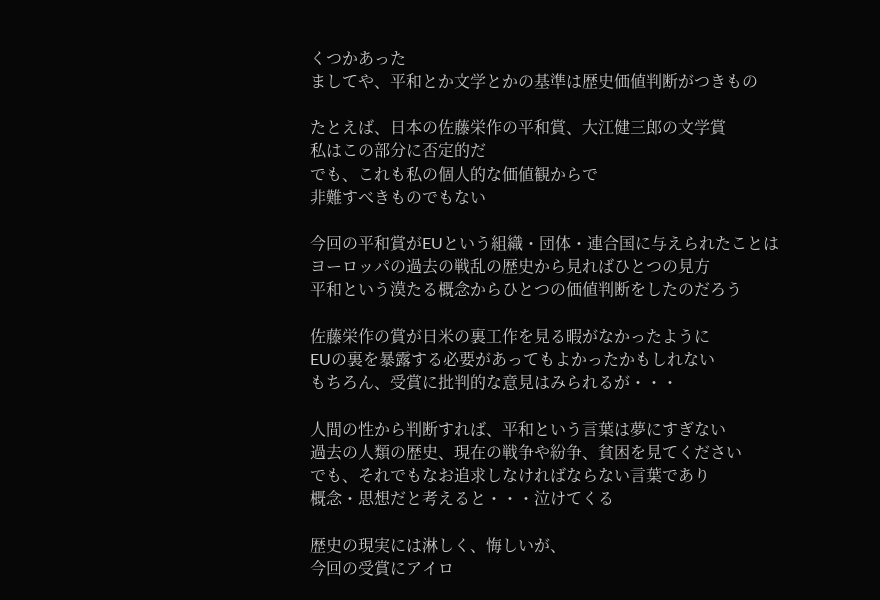くつかあった
ましてや、平和とか文学とかの基準は歴史価値判断がつきもの

たとえば、日本の佐藤栄作の平和賞、大江健三郎の文学賞
私はこの部分に否定的だ
でも、これも私の個人的な価値観からで
非難すべきものでもない

今回の平和賞がEUという組織・団体・連合国に与えられたことは
ヨーロッパの過去の戦乱の歴史から見ればひとつの見方
平和という漠たる概念からひとつの価値判断をしたのだろう

佐藤栄作の賞が日米の裏工作を見る暇がなかったように
EUの裏を暴露する必要があってもよかったかもしれない
もちろん、受賞に批判的な意見はみられるが・・・

人間の性から判断すれば、平和という言葉は夢にすぎない
過去の人類の歴史、現在の戦争や紛争、貧困を見てください
でも、それでもなお追求しなければならない言葉であり
概念・思想だと考えると・・・泣けてくる

歴史の現実には淋しく、悔しいが、
今回の受賞にアイロ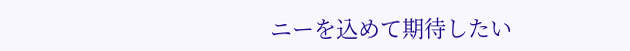ニーを込めて期待したい